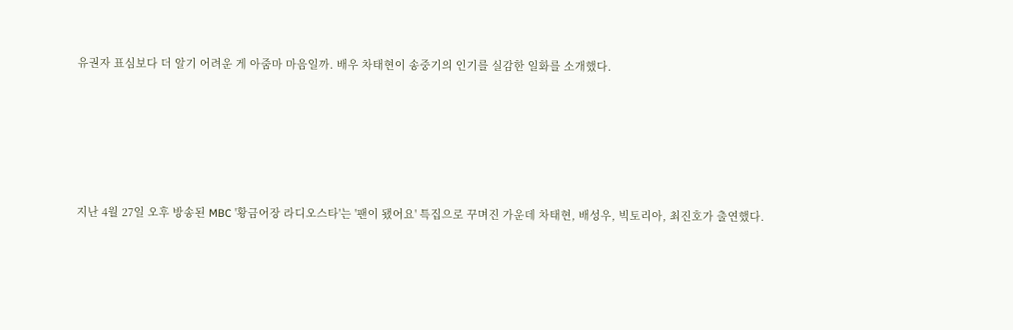유권자 표심보다 더 알기 어려운 게 아줌마 마음일까. 배우 차태현이 송중기의 인기를 실감한 일화를 소개했다.





지난 4월 27일 오후 방송된 MBC '황금어장 라디오스타'는 '팬이 됐어요' 특집으로 꾸며진 가운데 차태현, 배성우, 빅토리아, 최진호가 출연했다.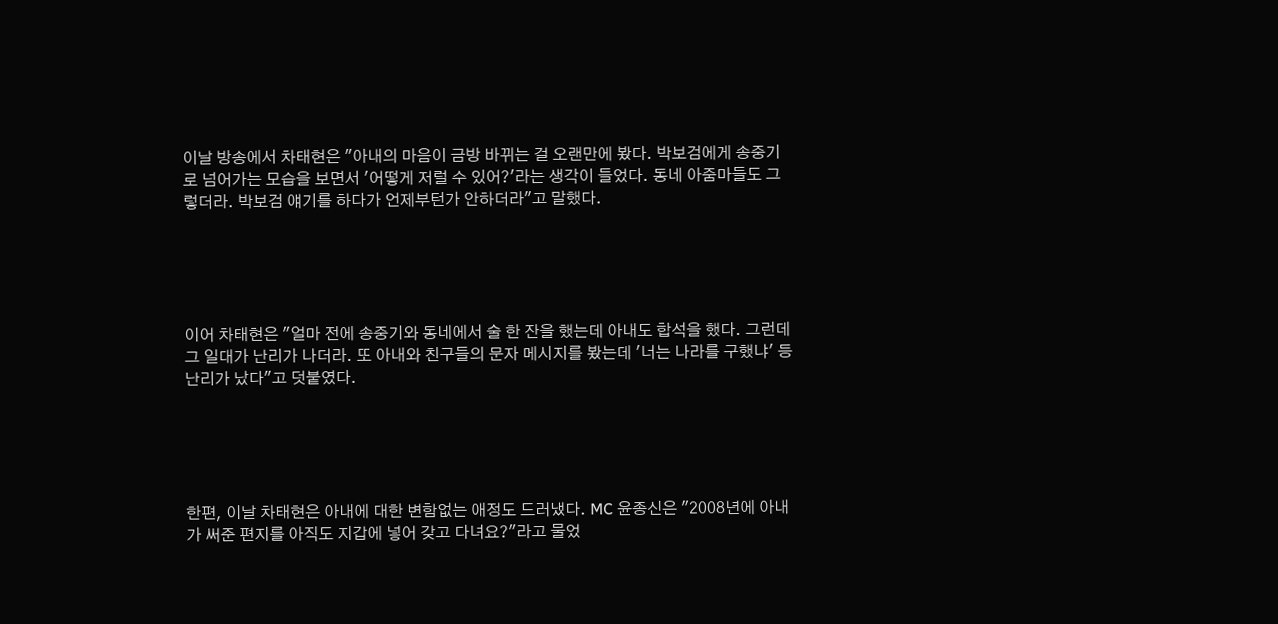이날 방송에서 차태현은 "아내의 마음이 금방 바뀌는 걸 오랜만에 봤다. 박보검에게 송중기로 넘어가는 모습을 보면서 '어떻게 저럴 수 있어?'라는 생각이 들었다. 동네 아줌마들도 그렇더라. 박보검 얘기를 하다가 언제부턴가 안하더라"고 말했다.





이어 차태현은 "얼마 전에 송중기와 동네에서 술 한 잔을 했는데 아내도 합석을 했다. 그런데 그 일대가 난리가 나더라. 또 아내와 친구들의 문자 메시지를 봤는데 '너는 나라를 구했냐' 등 난리가 났다"고 덧붙였다.





한편, 이날 차태현은 아내에 대한 변함없는 애정도 드러냈다. MC 윤종신은 "2008년에 아내가 써준 편지를 아직도 지갑에 넣어 갖고 다녀요?"라고 물었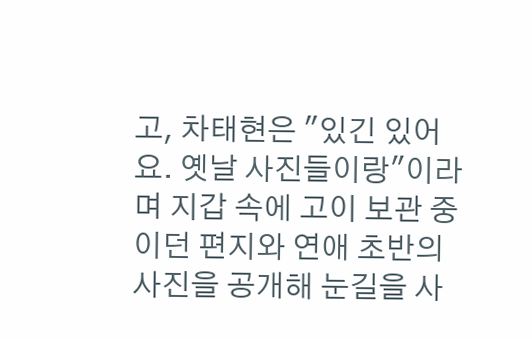고, 차태현은 "있긴 있어요. 옛날 사진들이랑"이라며 지갑 속에 고이 보관 중이던 편지와 연애 초반의 사진을 공개해 눈길을 사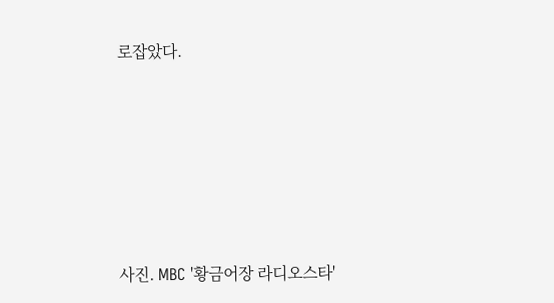로잡았다.








사진. MBC '황금어장 라디오스타'